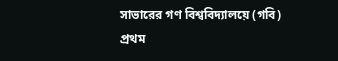সাভারের গণ বিশ্ববিদ্যালয়ে (গবি) প্রথম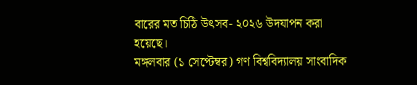বারের মত চিঠি উৎসব- ২০২৬ উদযাপন করা হয়েছে।
মঙ্গলবার (১ সেপ্টেম্বর) গণ বিশ্ববিদ্যালয় সাংবাদিক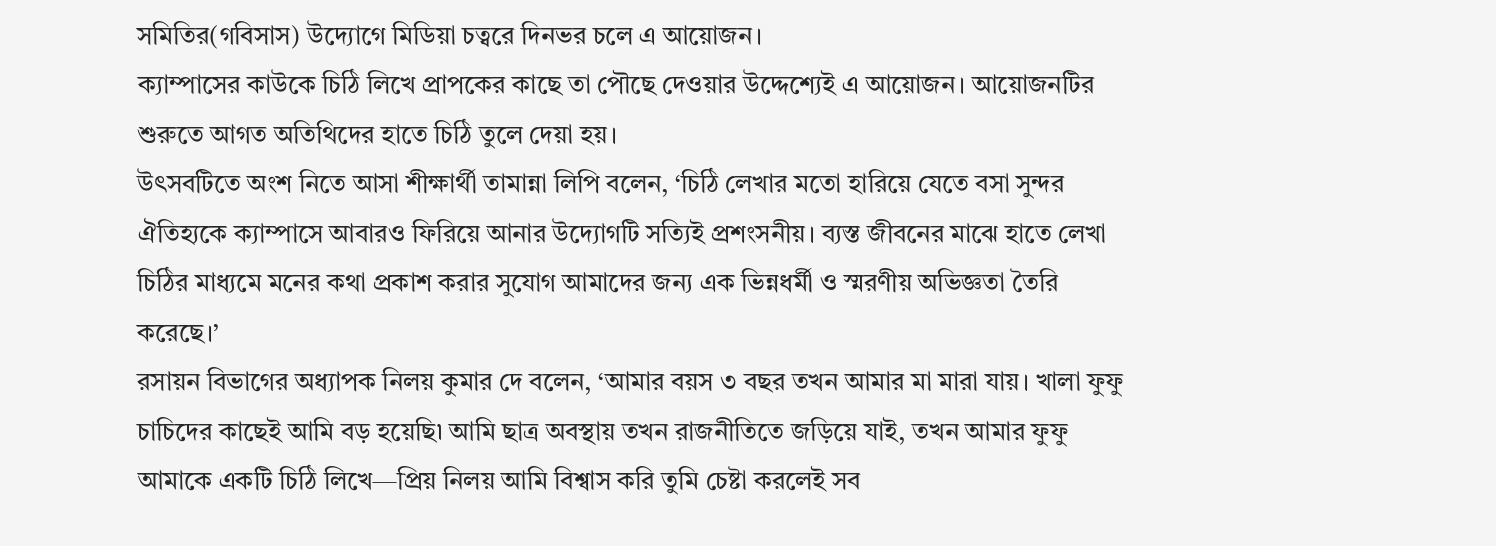সমিতির(গবিসাস) উদ্যোগে মিডিয়া চত্বরে দিনভর চলে এ আয়োজন।
ক্যাম্পাসের কাউকে চিঠি লিখে প্রাপকের কাছে তা পৌছে দেওয়ার উদ্দেশ্যেই এ আয়োজন। আয়োজনটির শুরুতে আগত অতিথিদের হাতে চিঠি তুলে দেয়া হয়।
উৎসবটিতে অংশ নিতে আসা শীক্ষার্থী তামান্না লিপি বলেন, ‘চিঠি লেখার মতো হারিয়ে যেতে বসা সুন্দর ঐতিহ্যকে ক্যাম্পাসে আবারও ফিরিয়ে আনার উদ্যোগটি সত্যিই প্রশংসনীয়। ব্যস্ত জীবনের মাঝে হাতে লেখা চিঠির মাধ্যমে মনের কথা প্রকাশ করার সুযোগ আমাদের জন্য এক ভিন্নধর্মী ও স্মরণীয় অভিজ্ঞতা তৈরি করেছে।’
রসায়ন বিভাগের অধ্যাপক নিলয় কুমার দে বলেন, ‘আমার বয়স ৩ বছর তখন আমার মা মারা যায়। খালা ফুফু চাচিদের কাছেই আমি বড় হয়েছি৷ আমি ছাত্র অবস্থায় তখন রাজনীতিতে জড়িয়ে যাই, তখন আমার ফুফু আমাকে একটি চিঠি লিখে—প্রিয় নিলয় আমি বিশ্বাস করি তুমি চেষ্টা করলেই সব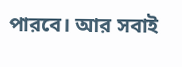পারবে। আর সবাই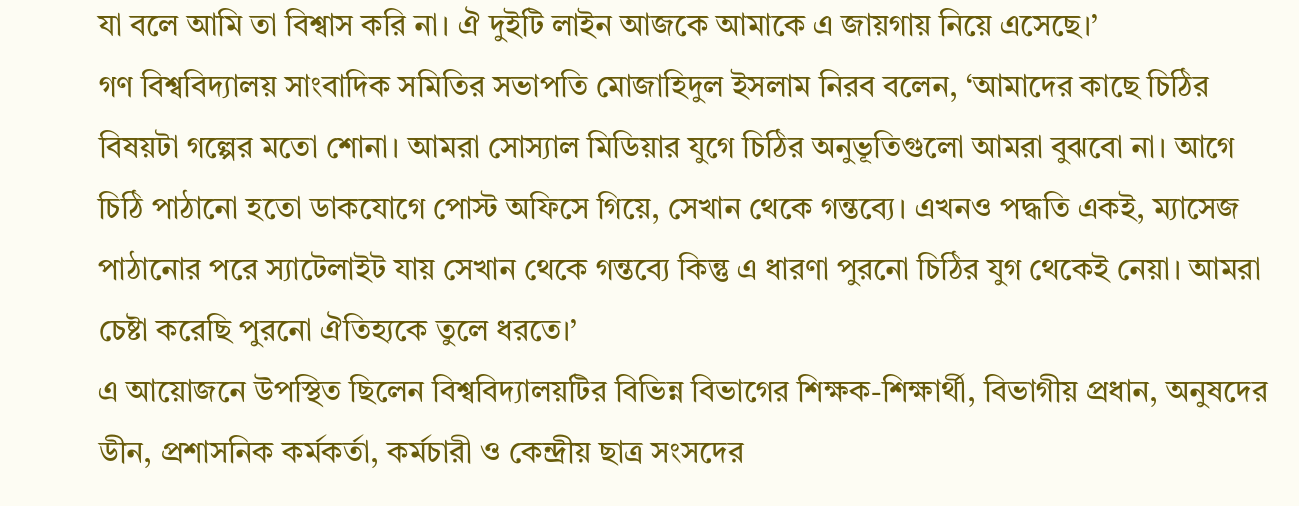যা বলে আমি তা বিশ্বাস করি না। ঐ দুইটি লাইন আজকে আমাকে এ জায়গায় নিয়ে এসেছে।’
গণ বিশ্ববিদ্যালয় সাংবাদিক সমিতির সভাপতি মোজাহিদুল ইসলাম নিরব বলেন, ‘আমাদের কাছে চিঠির বিষয়টা গল্পের মতো শোনা। আমরা সোস্যাল মিডিয়ার যুগে চিঠির অনুভূতিগুলো আমরা বুঝবো না। আগে চিঠি পাঠানো হতো ডাকযোগে পোস্ট অফিসে গিয়ে, সেখান থেকে গন্তব্যে। এখনও পদ্ধতি একই, ম্যাসেজ পাঠানোর পরে স্যাটেলাইট যায় সেখান থেকে গন্তব্যে কিন্তু এ ধারণা পুরনো চিঠির যুগ থেকেই নেয়া। আমরা চেষ্টা করেছি পুরনো ঐতিহ্যকে তুলে ধরতে।’
এ আয়োজনে উপস্থিত ছিলেন বিশ্ববিদ্যালয়টির বিভিন্ন বিভাগের শিক্ষক-শিক্ষার্থী, বিভাগীয় প্রধান, অনুষদের ডীন, প্রশাসনিক কর্মকর্তা, কর্মচারী ও কেন্দ্রীয় ছাত্র সংসদের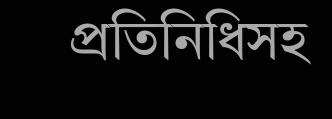প্রতিনিধিসহ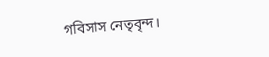গবিসাস নেতৃবৃন্দ।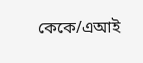কেকে/এআই